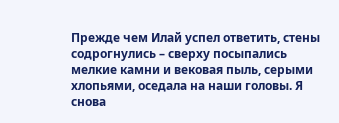Прежде чем Илай успел ответить, стены содрогнулись – сверху посыпались мелкие камни и вековая пыль, серыми хлопьями, оседала на наши головы. Я снова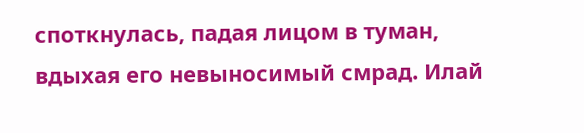споткнулась, падая лицом в туман, вдыхая его невыносимый смрад. Илай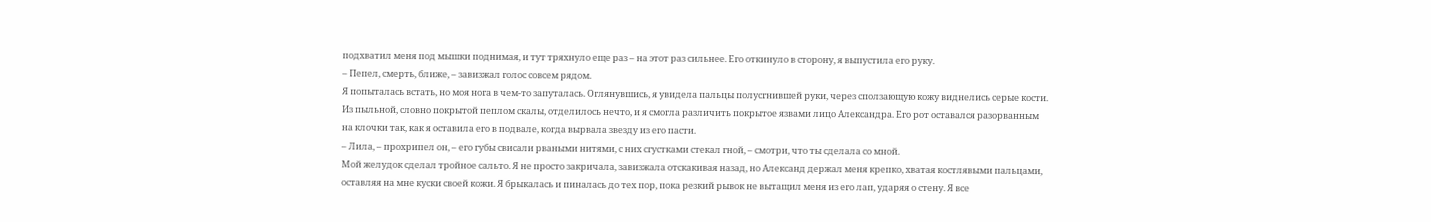подхватил меня под мышки поднимая, и тут тряхнуло еще раз – на этот раз сильнее. Его откинуло в сторону, я выпустила его руку.
– Пепел, смерть, ближе, – завизжал голос совсем рядом.
Я попыталась встать, но моя нога в чем-то запуталась. Оглянувшись, я увидела пальцы полусгнившей руки, через сползающую кожу виднелись серые кости. Из пыльной, словно покрытой пеплом скалы, отделилось нечто, и я смогла различить покрытое язвами лицо Александра. Его рот оставался разорванным на клочки так, как я оставила его в подвале, когда вырвала звезду из его пасти.
– Лила, – прохрипел он, – его губы свисали рваными нитями, с них сгустками стекал гной, – смотри, что ты сделала со мной.
Мой желудок сделал тройное сальто. Я не просто закричала, завизжала отскакивая назад, но Александ держал меня крепко, хватая костлявыми пальцами, оставляя на мне куски своей кожи. Я брыкалась и пиналась до тех пор, пока резкий рывок не вытащил меня из его лап, ударяя о стену. Я все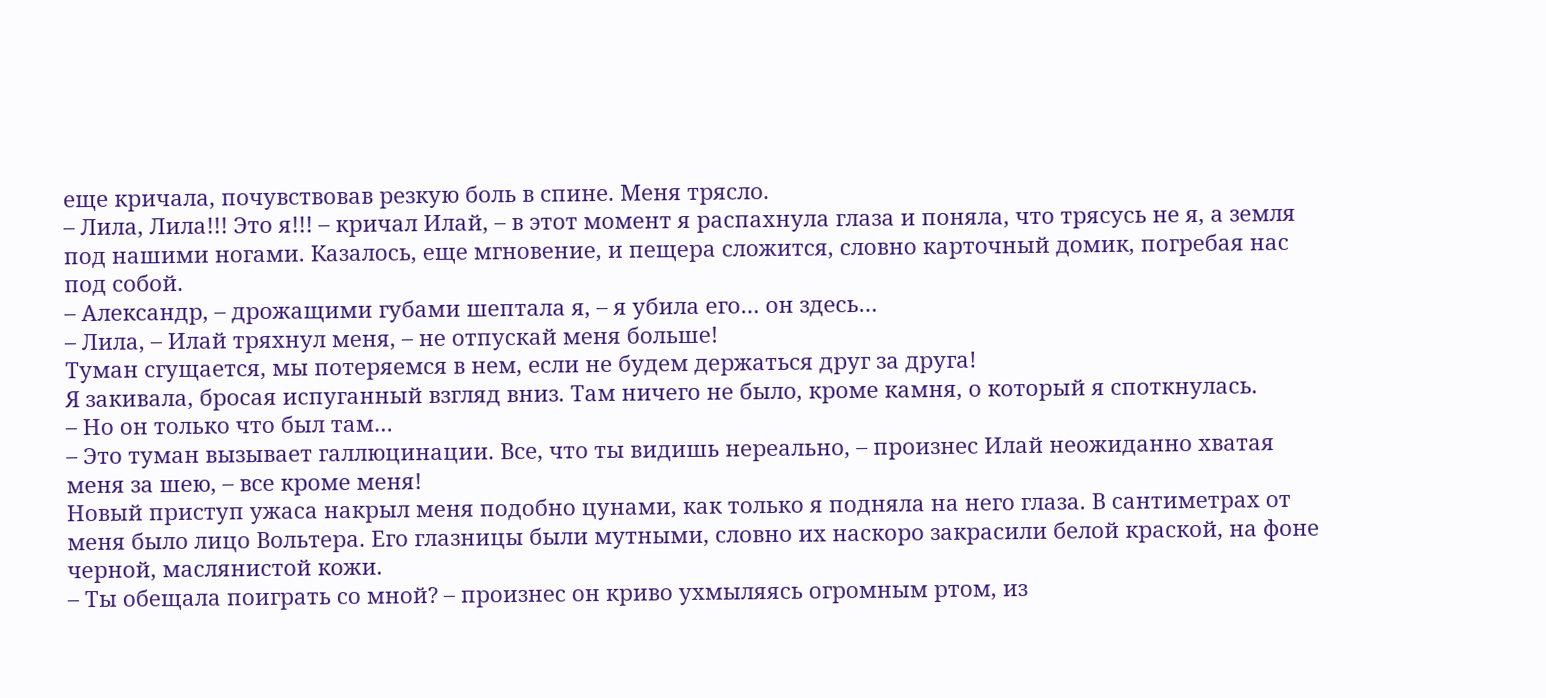еще кричала, почувствовав резкую боль в спине. Меня трясло.
– Лила, Лила!!! Это я!!! – кричал Илай, – в этот момент я распахнула глаза и поняла, что трясусь не я, а земля под нашими ногами. Казалось, еще мгновение, и пещера сложится, словно карточный домик, погребая нас под собой.
– Александр, – дрожащими губами шептала я, – я убила его… он здесь…
– Лила, – Илай тряхнул меня, – не отпускай меня больше!
Туман сгущается, мы потеряемся в нем, если не будем держаться друг за друга!
Я закивала, бросая испуганный взгляд вниз. Там ничего не было, кроме камня, о который я споткнулась.
– Но он только что был там…
– Это туман вызывает галлюцинации. Все, что ты видишь нереально, – произнес Илай неожиданно хватая меня за шею, – все кроме меня!
Новый приступ ужаса накрыл меня подобно цунами, как только я подняла на него глаза. В сантиметрах от меня было лицо Вольтера. Его глазницы были мутными, словно их наскоро закрасили белой краской, на фоне черной, маслянистой кожи.
– Ты обещала поиграть со мной? – произнес он криво ухмыляясь огромным ртом, из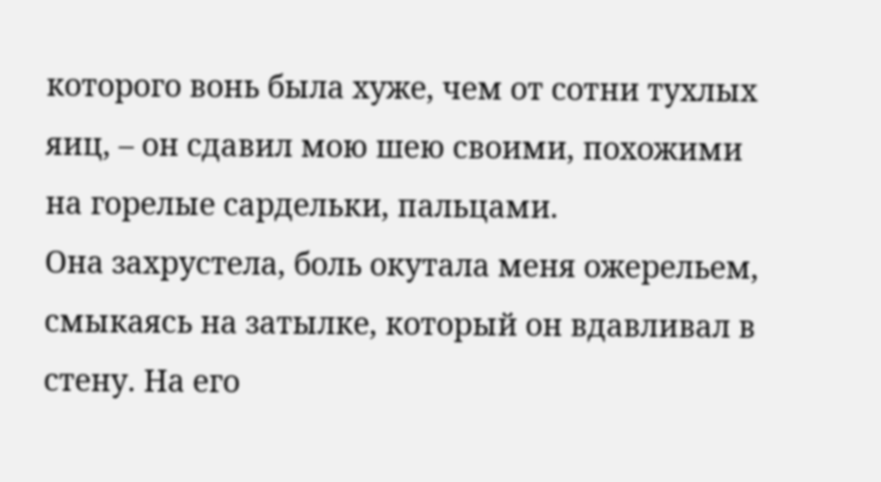которого вонь была хуже, чем от сотни тухлых яиц, – он сдавил мою шею своими, похожими на горелые сардельки, пальцами.
Она захрустела, боль окутала меня ожерельем, смыкаясь на затылке, который он вдавливал в стену. На его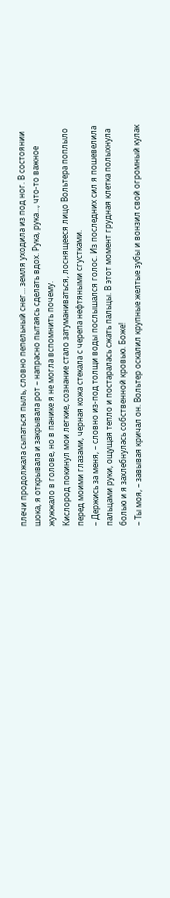плечи продолжала сыпаться пыль, словно пепельный снег… земля уходила из под ног. В состоянии шока, я открывала и закрывала рот – напрасно пытаясь сделать вдох. Рука, рука…, что-то важное жужжало в голове, но в панике я не могла вспомнить почему.
Кислород покинул мои легкие, сознание стало затуманиваться, лоснящееся лицо Вольтера поплыло перед моими глазами, черная кожа стекала с черепа нефтяными сгустками.
– Держись за меня, – словно из-под толщи воды послышался голос. Из последних сил я пошевелила пальцами руки, ощущая тепло и постаралась сжать пальцы. В этот момент грудная клетка полыхнула болью и я захлебнулась собственной кровью. Боже!
– Ты моя, – завывая кричал он. Вольтер оскалил крупные желтые зубы и вонзил свой огромный кулак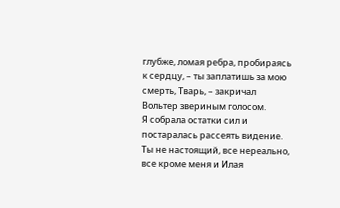глубже, ломая ребра, пробираясь к сердцу, – ты заплатишь за мою смерть, Тварь, – закричал Вольтер звериным голосом.
Я собрала остатки сил и постаралась рассеять видение. Ты не настоящий, все нереально, все кроме меня и Илая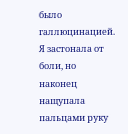было галлюцинацией. Я застонала от боли, но наконец нащупала пальцами руку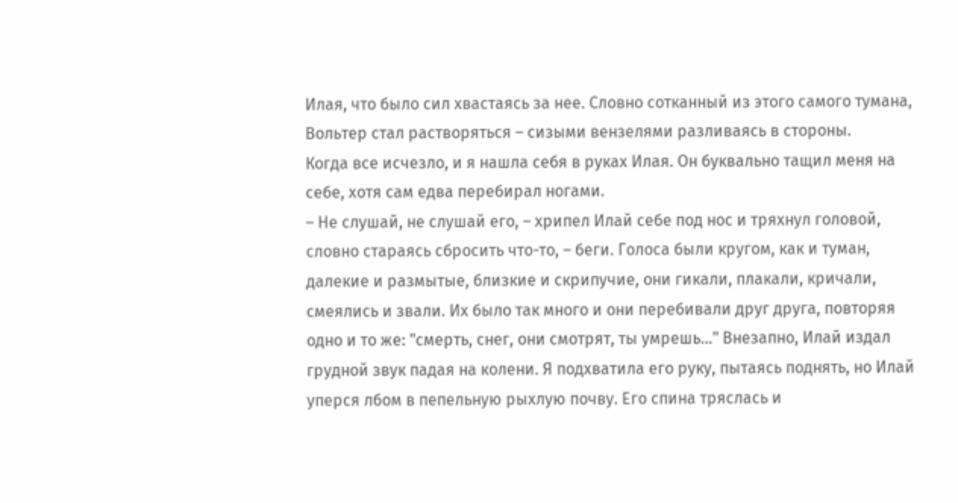Илая, что было сил хвастаясь за нее. Словно сотканный из этого самого тумана, Вольтер стал растворяться – сизыми вензелями разливаясь в стороны.
Когда все исчезло, и я нашла себя в руках Илая. Он буквально тащил меня на себе, хотя сам едва перебирал ногами.
– Не слушай, не слушай его, – хрипел Илай себе под нос и тряхнул головой, словно стараясь сбросить что-то, – беги. Голоса были кругом, как и туман, далекие и размытые, близкие и скрипучие, они гикали, плакали, кричали, смеялись и звали. Их было так много и они перебивали друг друга, повторяя одно и то же: "смерть, снег, они смотрят, ты умрешь…" Внезапно, Илай издал грудной звук падая на колени. Я подхватила его руку, пытаясь поднять, но Илай уперся лбом в пепельную рыхлую почву. Его спина тряслась и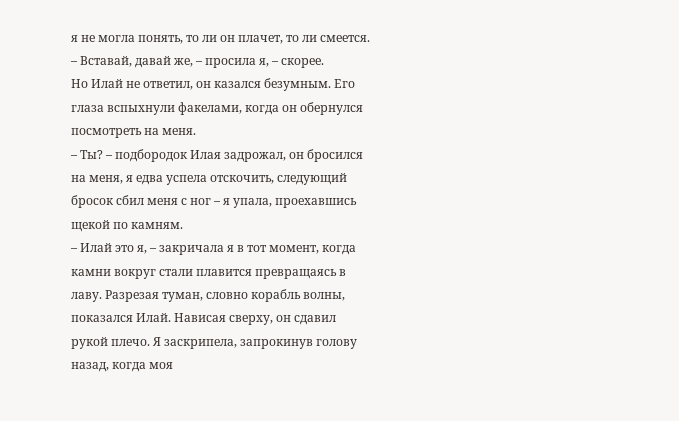я не могла понять, то ли он плачет, то ли смеется.
– Вставай, давай же, – просила я, – скорее.
Но Илай не ответил, он казался безумным. Его глаза вспыхнули факелами, когда он обернулся посмотреть на меня.
– Ты? – подбородок Илая задрожал, он бросился на меня, я едва успела отскочить, следующий бросок сбил меня с ног – я упала, проехавшись щекой по камням.
– Илай это я, – закричала я в тот момент, когда камни вокруг стали плавится превращаясь в лаву. Разрезая туман, словно корабль волны, показался Илай. Нависая сверху, он сдавил рукой плечо. Я заскрипела, запрокинув голову назад, когда моя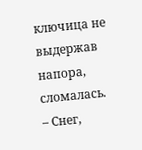ключица не выдержав напора, сломалась.
– Снег,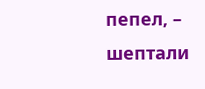пепел, – шептали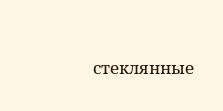стеклянные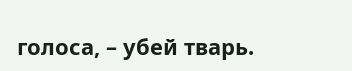голоса, – убей тварь.